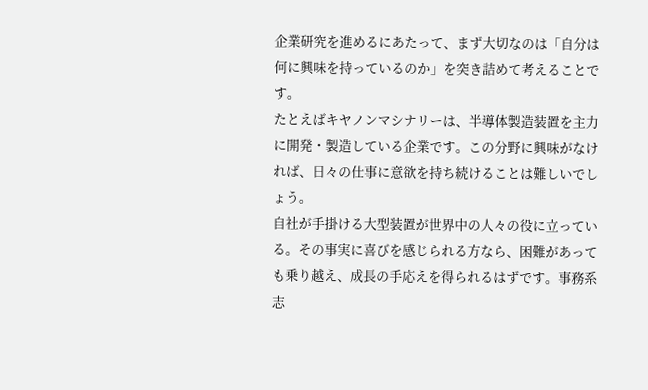企業研究を進めるにあたって、まず大切なのは「自分は何に興味を持っているのか」を突き詰めて考えることです。
たとえばキヤノンマシナリーは、半導体製造装置を主力に開発・製造している企業です。この分野に興味がなければ、日々の仕事に意欲を持ち続けることは難しいでしょう。
自社が手掛ける大型装置が世界中の人々の役に立っている。その事実に喜びを感じられる方なら、困難があっても乗り越え、成長の手応えを得られるはずです。事務系志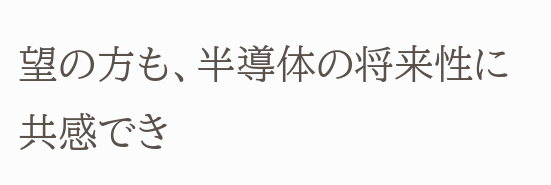望の方も、半導体の将来性に共感でき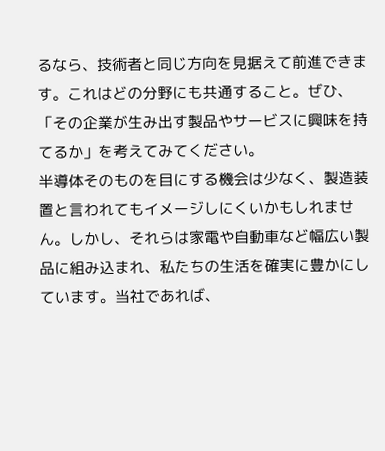るなら、技術者と同じ方向を見据えて前進できます。これはどの分野にも共通すること。ぜひ、「その企業が生み出す製品やサービスに興味を持てるか」を考えてみてください。
半導体そのものを目にする機会は少なく、製造装置と言われてもイメージしにくいかもしれません。しかし、それらは家電や自動車など幅広い製品に組み込まれ、私たちの生活を確実に豊かにしています。当社であれば、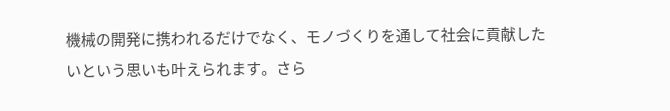機械の開発に携われるだけでなく、モノづくりを通して社会に貢献したいという思いも叶えられます。さら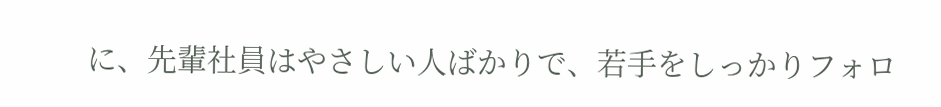に、先輩社員はやさしい人ばかりで、若手をしっかりフォロ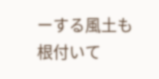ーする風土も根付いて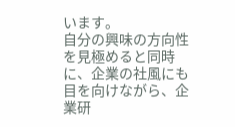います。
自分の興味の方向性を見極めると同時に、企業の社風にも目を向けながら、企業研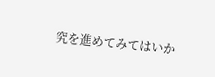究を進めてみてはいか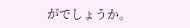がでしょうか。